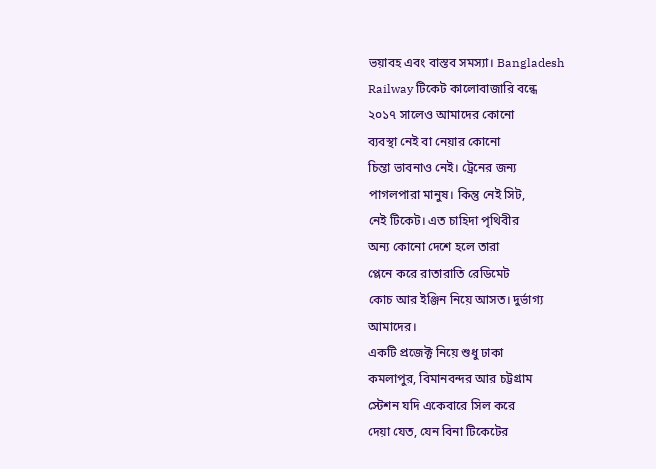ভয়াবহ এবং বাস্তব সমস্যা। Bangladesh
Railway টিকেট কালোবাজারি বন্ধে
২০১৭ সালেও আমাদের কোনো
ব্যবস্থা নেই বা নেয়ার কোনো
চিন্তা ভাবনাও নেই। ট্রেনের জন্য
পাগলপারা মানুষ। কিন্তু নেই সিট,
নেই টিকেট। এত চাহিদা পৃথিবীর
অন্য কোনো দেশে হলে তারা
প্লেনে করে রাতারাতি রেডিমেট
কোচ আর ইঞ্জিন নিয়ে আসত। দুর্ভাগ্য
আমাদের।
একটি প্রজেক্ট নিয়ে শুধু ঢাকা
কমলাপুর, বিমানবন্দর আর চট্টগ্রাম
স্টেশন যদি একেবারে সিল করে
দেয়া যেত, যেন বিনা টিকেটের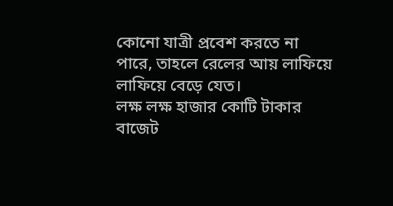কোনো যাত্রী প্রবেশ করতে না
পারে, তাহলে রেলের আয় লাফিয়ে
লাফিয়ে বেড়ে যেত।
লক্ষ লক্ষ হাজার কোটি টাকার
বাজেট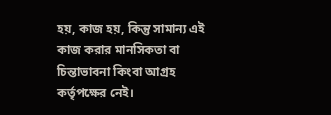হয়, কাজ হয়, কিন্তু সামান্য এই
কাজ করার মানসিকতা বা
চিন্তাভাবনা কিংবা আগ্রহ
কর্তৃপক্ষের নেই।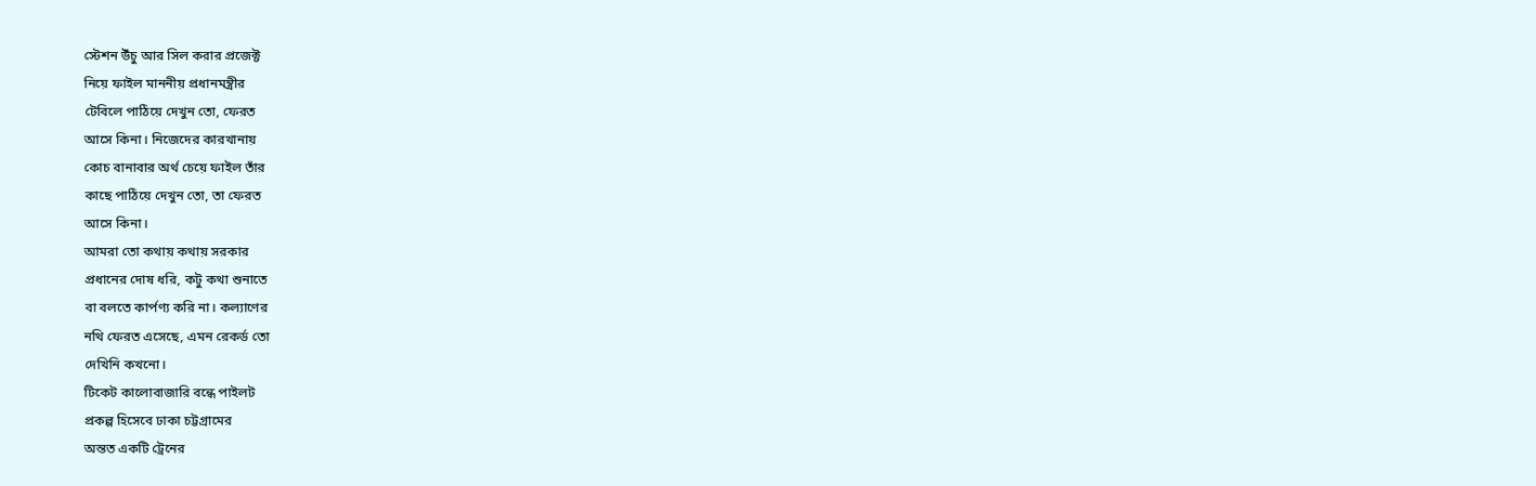স্টেশন উঁচু আর সিল করার প্রজেক্ট
নিয়ে ফাইল মাননীয় প্রধানমন্ত্রীর
টেবিলে পাঠিয়ে দেখুন তো, ফেরত
আসে কিনা। নিজেদের কারখানায়
কোচ বানাবার অর্থ চেয়ে ফাইল তাঁর
কাছে পাঠিয়ে দেখুন তো, তা ফেরত
আসে কিনা।
আমরা তো কথায় কথায় সরকার
প্রধানের দোষ ধরি, কটু কথা শুনাতে
বা বলতে কার্পণ্য করি না। কল্যাণের
নথি ফেরত এসেছে, এমন রেকর্ড তো
দেখিনি কখনো।
টিকেট কালোবাজারি বন্ধে পাইলট
প্রকল্প হিসেবে ঢাকা চট্টগ্রামের
অন্তত একটি ট্রেনের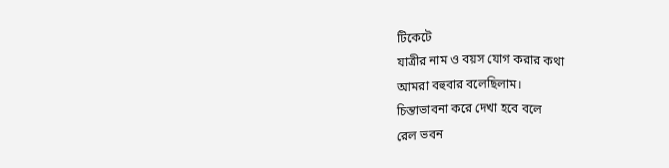টিকেটে
যাত্রীর নাম ও বয়স যোগ করার কথা
আমরা বহুবার বলেছিলাম।
চিন্তাভাবনা করে দেখা হবে বলে
রেল ভবন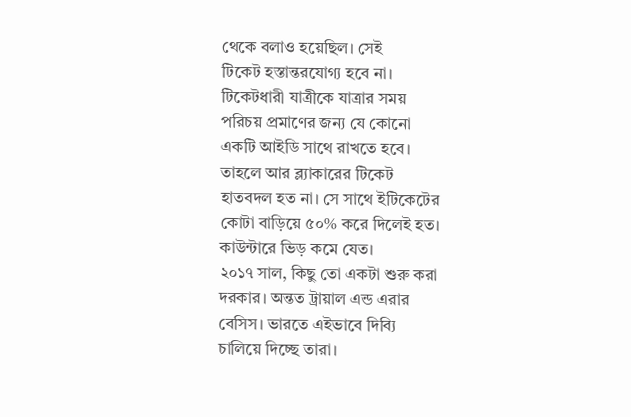থেকে বলাও হয়েছিল। সেই
টিকেট হস্তান্তরযোগ্য হবে না।
টিকেটধারী যাত্রীকে যাত্রার সময়
পরিচয় প্রমাণের জন্য যে কোনো
একটি আইডি সাথে রাখতে হবে।
তাহলে আর ব্ল্যাকারের টিকেট
হাতবদল হত না। সে সাথে ইটিকেটের
কোটা বাড়িয়ে ৫০% করে দিলেই হত।
কাউন্টারে ভিড় কমে যেত।
২০১৭ সাল, কিছু তো একটা শুরু করা
দরকার। অন্তত ট্রায়াল এন্ড এরার
বেসিস। ভারতে এইভাবে দিব্যি
চালিয়ে দিচ্ছে তারা।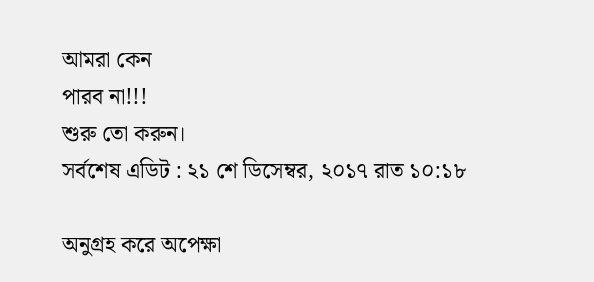আমরা কেন
পারব না!!!
শুরু তো করুন।
সর্বশেষ এডিট : ২১ শে ডিসেম্বর, ২০১৭ রাত ১০:১৮

অনুগ্রহ করে অপেক্ষা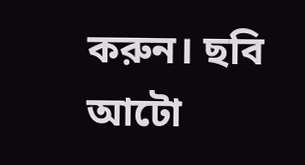করুন। ছবি আটো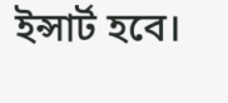ইন্সার্ট হবে।